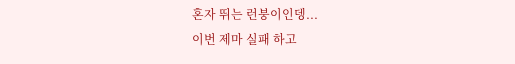혼자 뛰는 런붕이인뎅...
이번 제마 실패 하고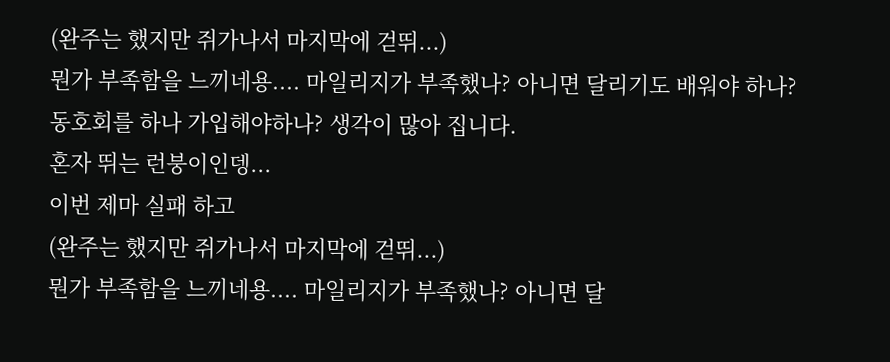(완주는 했지만 쥐가나서 마지막에 걷뛰...)
뭔가 부족함을 느끼네용.... 마일리지가 부족했나? 아니면 달리기도 배워야 하나?
동호회를 하나 가입해야하나? 생각이 많아 집니다.
혼자 뛰는 런붕이인뎅...
이번 제마 실패 하고
(완주는 했지만 쥐가나서 마지막에 걷뛰...)
뭔가 부족함을 느끼네용.... 마일리지가 부족했나? 아니면 달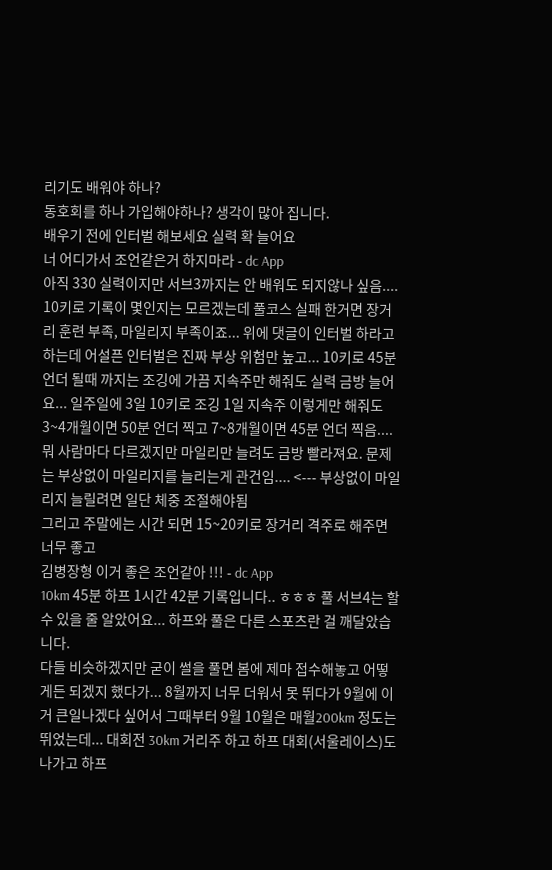리기도 배워야 하나?
동호회를 하나 가입해야하나? 생각이 많아 집니다.
배우기 전에 인터벌 해보세요 실력 확 늘어요
너 어디가서 조언같은거 하지마라 - dc App
아직 330 실력이지만 서브3까지는 안 배워도 되지않나 싶음....
10키로 기록이 몇인지는 모르겠는데 풀코스 실패 한거면 장거리 훈련 부족, 마일리지 부족이죠... 위에 댓글이 인터벌 하라고 하는데 어설픈 인터벌은 진짜 부상 위험만 높고... 10키로 45분 언더 될때 까지는 조깅에 가끔 지속주만 해줘도 실력 금방 늘어요... 일주일에 3일 10키로 조깅 1일 지속주 이렇게만 해줘도 3~4개월이면 50분 언더 찍고 7~8개월이면 45분 언더 찍음.... 뭐 사람마다 다르겠지만 마일리만 늘려도 금방 빨라져요. 문제는 부상없이 마일리지를 늘리는게 관건임.... <--- 부상없이 마일리지 늘릴려면 일단 체중 조절해야됨
그리고 주말에는 시간 되면 15~20키로 장거리 격주로 해주면 너무 좋고
김병장형 이거 좋은 조언같아 !!! - dc App
10km 45분 하프 1시간 42분 기록입니다.. ㅎㅎㅎ 풀 서브4는 할 수 있을 줄 알았어요... 하프와 풀은 다른 스포츠란 걸 깨달았습니다.
다들 비슷하겠지만 굳이 썰을 풀면 봄에 제마 접수해놓고 어떻게든 되겠지 했다가... 8월까지 너무 더워서 못 뛰다가 9월에 이거 큰일나겠다 싶어서 그때부터 9월 10월은 매월200km 정도는 뛰었는데... 대회전 30km 거리주 하고 하프 대회(서울레이스)도 나가고 하프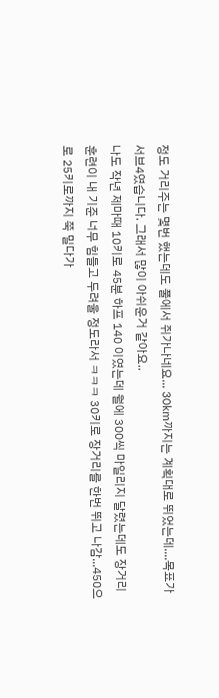정도 거리주는 몇번 했는데도 풀에서 쥐가나네요... 30km까지는 계획대로 뛰었는데....목표가 서브4였습니다. 그래서 많이 아쉬운거 같아요..
나도 작년 제마때 10키로 45분 하프 140 이였는데 월에 300씩 마일리지 달렸는데도 장거리 훈련이 내 기준 너무 힘들고 두려울 정도라서 ㅋㅋㅋ 30키로 장거리를 한번 뛰고 나감...450으로 25키로까지 쭉 밀다가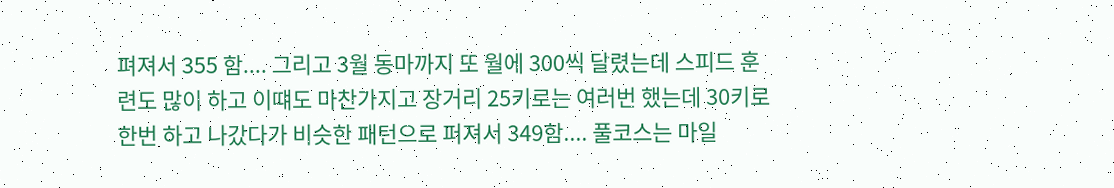펴져서 355 함.... 그리고 3월 동마까지 또 월에 300씩 달렸는데 스피드 훈련도 많이 하고 이떄도 마찬가지고 장거리 25키로는 여러번 했는데 30키로 한번 하고 나갔다가 비슷한 패턴으로 퍼져서 349함.... 풀코스는 마일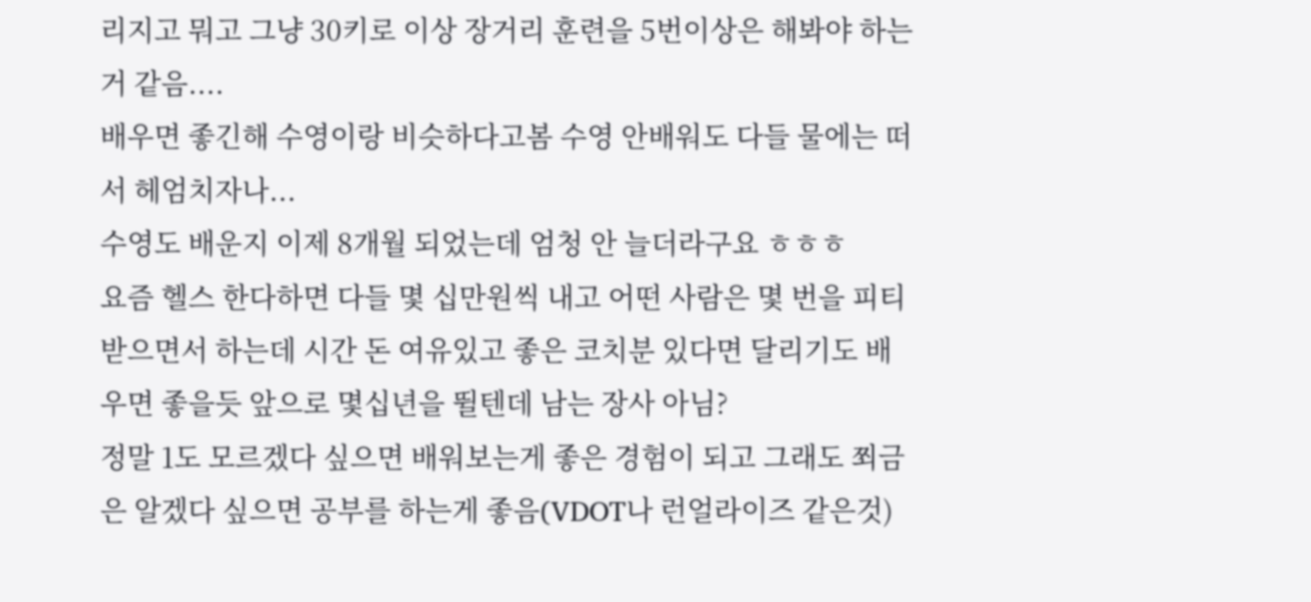리지고 뭐고 그냥 30키로 이상 장거리 훈련을 5번이상은 해봐야 하는거 같음....
배우면 좋긴해 수영이랑 비슷하다고봄 수영 안배워도 다들 물에는 떠서 헤엄치자나...
수영도 배운지 이제 8개월 되었는데 엄청 안 늘더라구요 ㅎㅎㅎ
요즘 헬스 한다하면 다들 몇 십만원씩 내고 어떤 사람은 몇 번을 피티 받으면서 하는데 시간 돈 여유있고 좋은 코치분 있다면 달리기도 배우면 좋을듯 앞으로 몇십년을 뛸텐데 남는 장사 아님?
정말 1도 모르겠다 싶으면 배워보는게 좋은 경험이 되고 그래도 쬐금은 알겠다 싶으면 공부를 하는게 좋음(VDOT나 런얼라이즈 같은것)